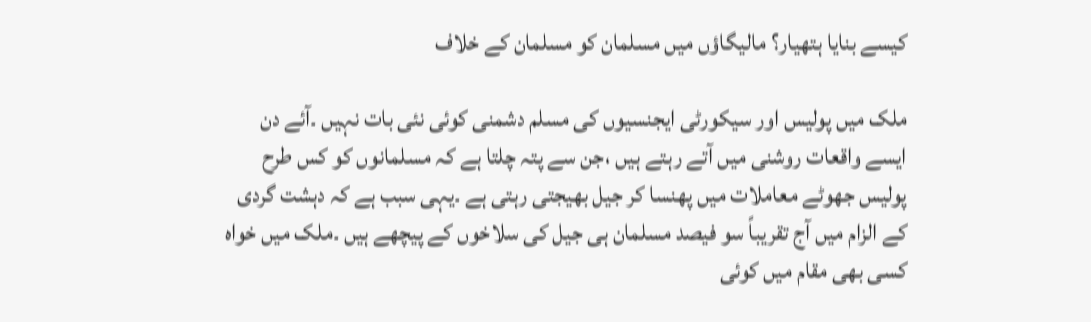کیسے بنایا ہتھیار؟ مالیگاؤں میں مسلمان کو مسلمان کے خلاف

ملک میں پولیس اور سیکورٹی ایجنسیوں کی مسلم دشمنی کوئی نئی بات نہیں ۔آئے دن ایسے واقعات روشنی میں آتے رہتے ہیں ،جن سے پتہ چلتا ہے کہ مسلمانوں کو کس طرح پولیس جھوٹے معاملات میں پھنسا کر جیل بھیجتی رہتی ہے ۔یہی سبب ہے کہ دہشت گردی کے الزام میں آج تقریباً سو فیصد مسلمان ہی جیل کی سلاخوں کے پیچھے ہیں ۔ملک میں خواہ کسی بھی مقام میں کوئی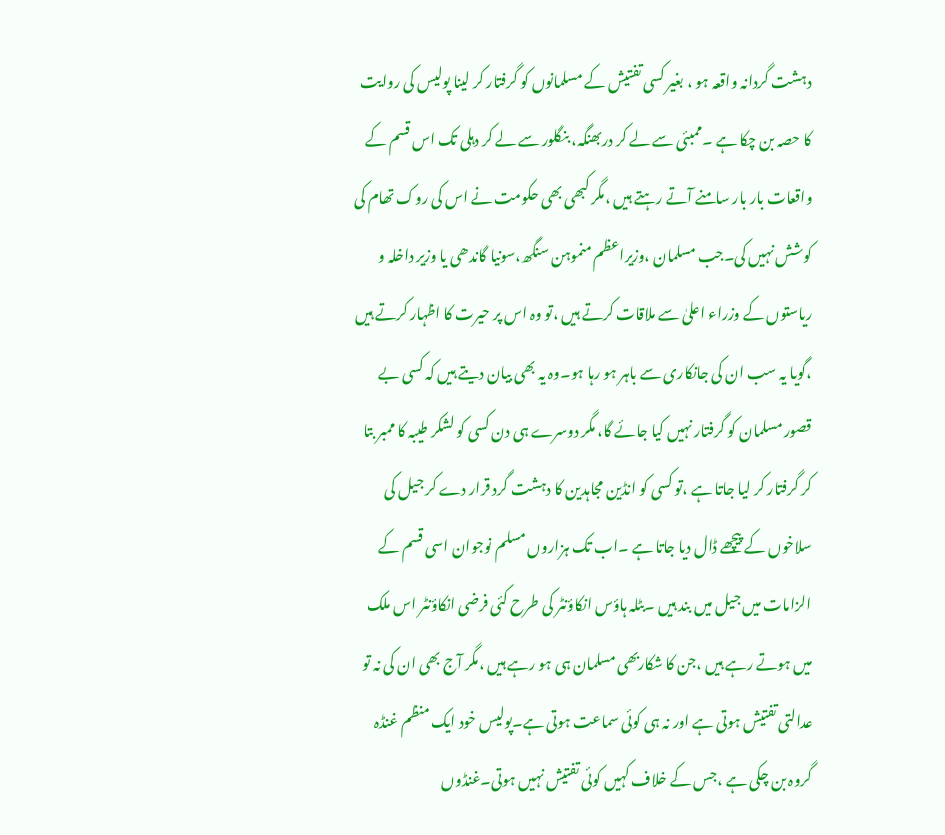دہشت گردانہ واقعہ ہو ، بغیر کسی تفتیش کے مسلمانوں کو گرفتار کر لینا پولیس کی روایت کا حصہ بن چکا ہے ۔ممبئی سے لے کر دربھنگہ، بنگلور سے لے کر دہلی تک اس قسم کے واقعات بار بار سامنے آتے رہتے ہیں ،مگر کبھی بھی حکومت نے اس کی روک تھام کی کوشش نہیں کی۔جب مسلمان ،وزیراعظم منموہن سنگھ،سونیا گاندھی یا وزیر داخلہ و ریاستوں کے وزراء اعلیٰ سے ملاقات کرتے ہیں ،تو وہ اس پر حیرت کا اظہار کرتے ہیں ،گویا یہ سب ان کی جانکاری سے باہر ہو رہا ہو۔وہ یہ بھی بیان دیتے ہیں کہ کسی بے قصور مسلمان کو گرفتار نہیں کیا جائے گا، مگر دوسرے ہی دن کسی کو لشکر طیبہ کا ممبر بتا کر گرفتار کر لیا جاتا ہے ،تو کسی کو انڈین مجاہدین کا دہشت گرد قرار دے کر جیل کی سلاخوں کے پیچھے ڈال دیا جاتا ہے ۔اب تک ہزاروں مسلم نوجوان اسی قسم کے الزامات میں جیل میں بند ہیں ۔بٹلہ ہاؤس انکاؤنٹر کی طرح کئی فرضی انکاؤنٹر اس ملک میں ہوتے رہے ہیں ،جن کا شکاربھی مسلمان ہی ہو رہے ہیں ،مگر آج بھی ان کی نہ تو عدالتی تفتیش ہوتی ہے اور نہ ہی کوئی سماعت ہوتی ہے۔پولیس خود ایک منظم غنڈہ گروہ بن چکی ہے ،جس کے خلاف کہیں کوئی تفتیش نہیں ہوتی۔غنڈوں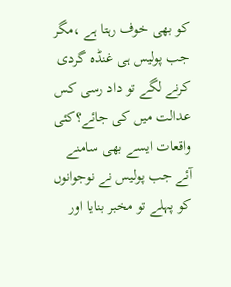کو بھی خوف رہتا ہے ،مگر جب پولیس ہی غنڈہ گردی کرنے لگے تو داد رسی کس عدالت میں کی جائے؟کئی واقعات ایسے بھی سامنے آئے جب پولیس نے نوجوانوں کو پہلے تو مخبر بنایا اور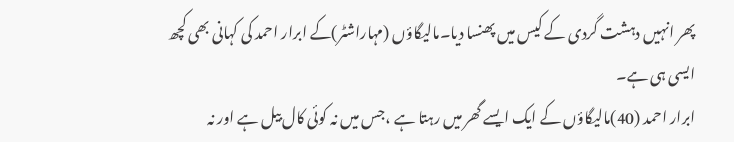پھر انہیں دہشت گردی کے کیس میں پھنسا دیا۔مالیگاؤں (مہاراشٹر)کے ابرار احمد کی کہانی بھی کچھ ایسی ہی ہے۔
ابرار احمد (40)مالیگاؤں کے ایک ایسے گھر میں رہتا ہے ،جس میں نہ کوئی کال بیل ہے اور نہ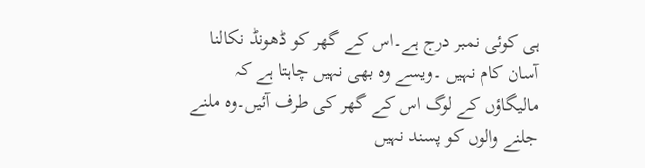ہی کوئی نمبر درج ہے۔اس کے گھر کو ڈھونڈ نکالنا آسان کام نہیں ۔ویسے وہ بھی نہیں چاہتا ہے کہ مالیگاؤں کے لوگ اس کے گھر کی طرف آئیں۔وہ ملنے جلنے والوں کو پسند نہیں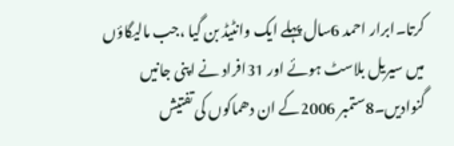کرتا۔ابرار احمد 6سال پہلے ایک وانٹیڈ بن گیا ،جب مالیگاؤں میں سیریل بلاسٹ ہوئے اور 31افراد نے اپنی جانیں گنوادیں۔8ستمبر 2006کے ان دھماکوں کی تفتیش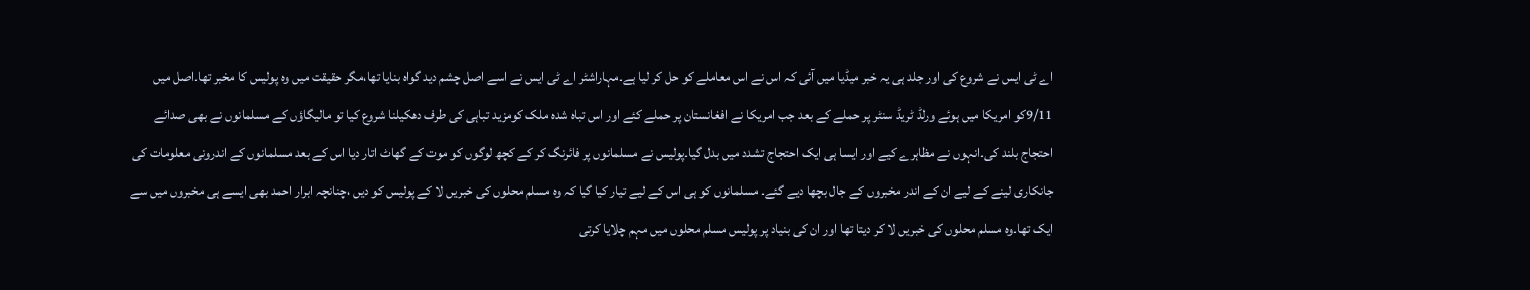اے ٹی ایس نے شروع کی اور جلد ہی یہ خبر میڈیا میں آئی کہ اس نے اس معاملے کو حل کر لیا ہے۔مہاراشٹر اے ٹی ایس نے اسے اصل چشم دید گواہ بنایا تھا،مگر حقیقت میں وہ پولیس کا مخبر تھا۔اصل میں 9/11کو امریکا میں ہوئے ورلڈ ٹریڈ سنٹر پر حملے کے بعد جب امریکا نے افغانستان پر حملے کئے اور اس تباہ شدہ ملک کومزید تباہی کی طرف دھکیلنا شروع کیا تو مالیگاؤں کے مسلمانوں نے بھی صدائے احتجاج بلند کی۔انہوں نے مظاہرے کیے اور ایسا ہی ایک احتجاج تشدد میں بدل گیا۔پولیس نے مسلمانوں پر فائرنگ کر کے کچھ لوگوں کو موت کے گھاٹ اتار دیا اس کے بعد مسلمانوں کے اندرونی معلومات کی جانکاری لینے کے لیے ان کے اندر مخبروں کے جال بچھا دیے گئے۔ مسلمانوں کو ہی اس کے لیے تیار کیا گیا کہ وہ مسلم محلوں کی خبریں لا کے پولیس کو دیں ،چنانچہ ابرار احمد بھی ایسے ہی مخبروں میں سے ایک تھا۔وہ مسلم محلوں کی خبریں لا کر دیتا تھا اور ان کی بنیاد پر پولیس مسلم محلوں میں مہم چلایا کرتی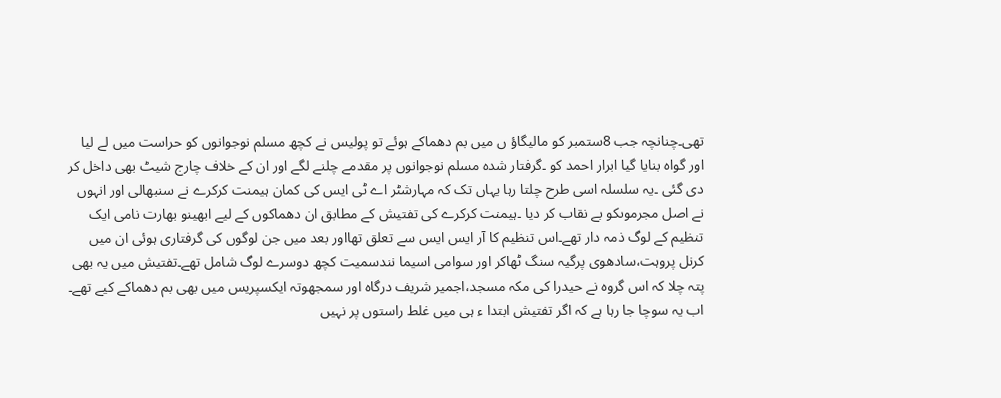تھی۔چنانچہ جب 8ستمبر کو مالیگاؤ ں میں بم دھماکے ہوئے تو پولیس نے کچھ مسلم نوجوانوں کو حراست میں لے لیا اور گواہ بنایا گیا ابرار احمد کو ۔گرفتار شدہ مسلم نوجوانوں پر مقدمے چلنے لگے اور ان کے خلاف چارج شیٹ بھی داخل کر دی گئی ۔یہ سلسلہ اسی طرح چلتا رہا یہاں تک کہ مہارشٹر اے ٹی ایس کی کمان ہیمنت کرکرے نے سنبھالی اور انہوں نے اصل مجرموںکو بے نقاب کر دیا ۔ہیمنت کرکرے کی تفتیش کے مطابق ان دھماکوں کے لیے ابھینو بھارت نامی ایک تنظیم کے لوگ ذمہ دار تھے۔اس تنظیم کا آر ایس ایس سے تعلق تھااور بعد میں جن لوگوں کی گرفتاری ہوئی ان میں کرنل پروہت،سادھوی پرگیہ سنگ ٹھاکر اور سوامی اسیما نندسمیت کچھ دوسرے لوگ شامل تھے۔تفتیش میں یہ بھی پتہ چلا کہ اس گروہ نے حیدرا کی مکہ مسجد،اجمیر شریف درگاہ اور سمجھوتہ ایکسپریس میں بھی بم دھماکے کیے تھے۔
اب یہ سوچا جا رہا ہے کہ اگر تفتیش ابتدا ء ہی میں غلط راستوں پر نہیں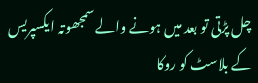چل پڑتی تو بعد میں ہونے والے سمجھوتہ ایکسپریس کے بلاسٹ کو روکا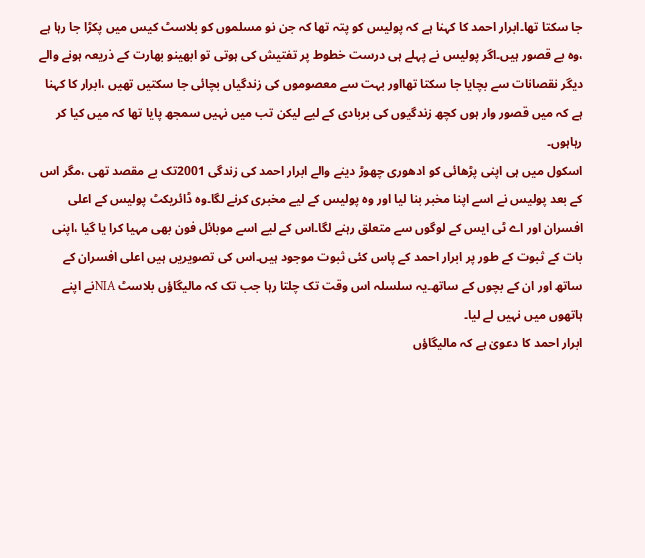جا سکتا تھا۔ابرار احمد کا کہنا ہے کہ پولیس کو پتہ تھا کہ جن نو مسلموں کو بلاسٹ کیس میں پکڑا جا رہا ہے ،وہ بے قصور ہیں۔اگر پولیس نے پہلے ہی درست خطوط پر تفتیش کی ہوتی تو ابھینو بھارت کے ذریعہ ہونے والے دیگر نقصانات سے بچایا جا سکتا تھااور بہت سے معصوموں کی زندگیاں بچائی جا سکتیں تھیں ،ابرار کا کہنا ہے کہ میں قصور وار ہوں کچھ زندگیوں کی بربادی کے لیے لیکن تب میں نہیں سمجھ پایا تھا کہ میں کیا کر رہاہوں۔
اسکول میں ہی اپنی پڑھائی کو ادھوری چھوڑ دینے والے ابرار احمد کی زندگی 2001تک بے مقصد تھی ،مگر اس کے بعد پولیس نے اسے اپنا مخبر بنا لیا اور وہ پولیس کے لیے مخبری کرنے لگا۔وہ ڈائریکٹ پولیس کے اعلی افسران اور اے ٹی ایس کے لوگوں سے متعلق رہنے لگا۔اس کے لیے اسے موبائل فون بھی مہیا کرا یا گیا ،اپنی بات کے ثبوت کے طور پر ابرار احمد کے پاس کئی ثبوت موجود ہیں۔اس کی تصویریں ہیں اعلی افسران کے ساتھ اور ان کے بچوں کے ساتھ۔یہ سلسلہ اس وقت تک چلتا رہا جب تک کہ مالیگاؤں بلاسٹ NIAنے اپنے ہاتھوں میں نہیں لے لیا۔
ابرار احمد کا دعویٰ ہے کہ مالیگاؤں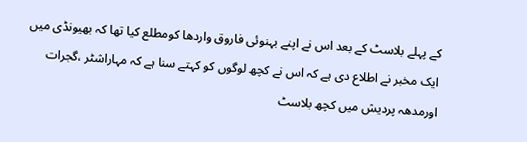کے پہلے بلاسٹ کے بعد اس نے اپنے بہنوئی فاروق واردھا کومطلع کیا تھا کہ بھیونڈی میں ایک مخبر نے اطلاع دی ہے کہ اس نے کچھ لوگوں کو کہتے سنا ہے کہ مہاراشٹر ،گجرات اورمدھہ پردیش میں کچھ بلاسٹ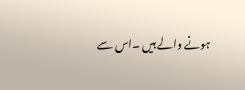ہونے والے ہیں ۔اس سے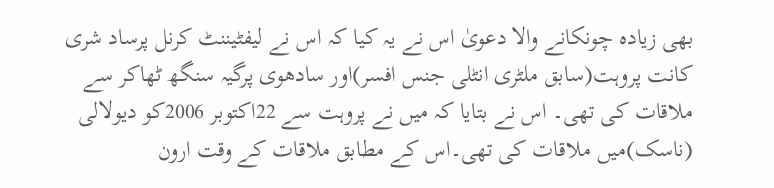بھی زیادہ چونکانے والا دعویٰ اس نے یہ کیا کہ اس نے لیفٹیننٹ کرنل پرساد شری کانت پروہت(سابق ملٹری انٹلی جنس افسر)اور سادھوی پرگیہ سنگھ ٹھاکر سے ملاقات کی تھی۔ اس نے بتایا کہ میں نے پروہت سے 22اکتوبر 2006کو دیولالی (ناسک)میں ملاقات کی تھی۔اس کے مطابق ملاقات کے وقت ارون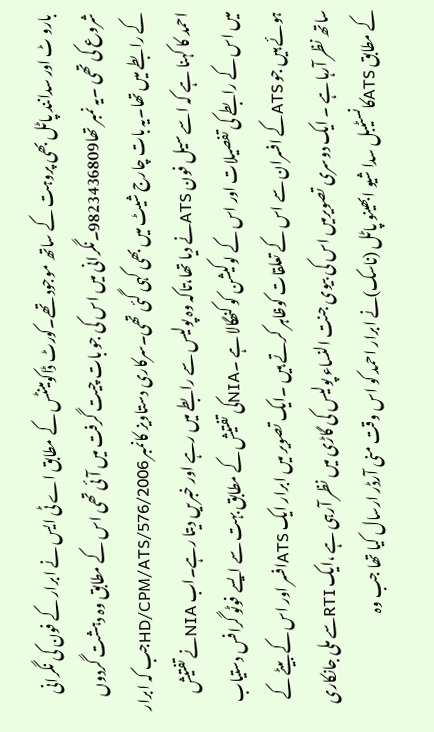بارو ٹ اور سدانند پاٹل بھی پروہت کے ساتھ موجود تھے۔کورٹ ڈاکومینٹس کے مطابق اے ٹی ایس نے ابرار کے فون کی نگرانی شروع کی تھی ۔یہ نمبر تھا9823436809۔نگرانی میں اس کی جو بات چیت گرفت میں آئی تھی اس کے مطابق وہ دہشت گردوں کے رابطے میں تھا۔یہ بات چارج شیٹ میں بھی کہی گئی تھی۔سرکاری دستاویز کانمبر HD/CPM/ATS/576/2006جب کہ ابرار احمد کا کہنا ہے کہ اسے سیل فون ATSنے دیا تھا،تاکہ وہ پولیس سے رابطے میں رہے اور خبریں دیتا رہے۔اب NIAنے تفتیش میں اس کے رابطے کی تفصیلات اور اس کے لوکیشن کو کنھگالا ہے ۔NIAکی تفتیش کے مطابق بہت سے ایسے فوٹو گرافس دستیاب ہوئے ہیں جو ATSکے افسران سے اس کے تعلقات کوظاہر کرتے ہیں ۔ایک تصویر میں ابرار ایک ATSافسر اور اس کے بیٹے کے ساتھ نظر آرہا ہے ۔ ایک دوسری تصویرمیں اس کی بیوی جنت النساء پولیس کی گاڑی میں نظر آرہی ہے ،ایک RTIسے ملی جانکاری کے مطابق ATSکانسٹیبل سدا شیو ابھینو پاٹل (ناسک)نے ابرار احمد کو اس وقت منی آرڈر ارسال کیا تھا جب وہ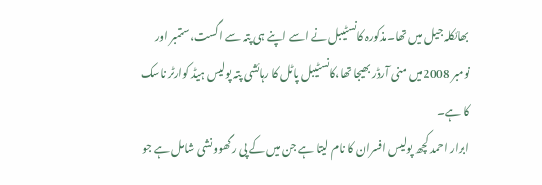بھائکلہ جیل میں تھا۔مذکورہ کانسٹیبل نے اسے اپنے ہی پتہ سے اگست،ستمبر اور نومبر 2008میں منی آرڈر بھیجا تھا،کانسٹیبل پاٹل کا رہائشی پتہ پولیس ہیڈ کوارٹر ناسک کا ہے۔
ابرار احمد کچھ پولیس افسران کا نام لیتا ہے جن میں کے پی رگھوونشی شامل ہے جو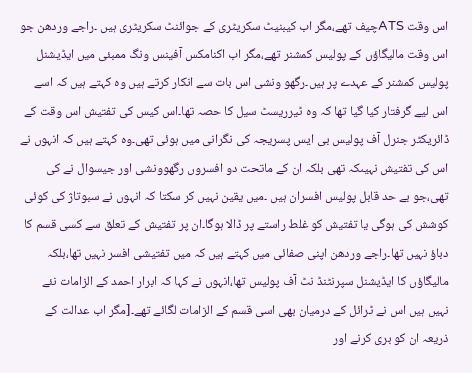اس وقت ATSچیف تھے،مگر اب کیبنیٹ سکریٹری کے جوائنٹ سکریٹری ہیں ۔راجے وردھن جو اس وقت مالیگاؤں کے پولیس کمشنر تھے،مگر اب اکنامکس آفینس ونگ ممبئی میں ایڈیشنل پولیس کمشنر کے عہدے پر ہیں۔رگھو ونشی اس بات سے انکار کرتے ہیں وہ کہتے ہیں کہ اسے اس لیے گرفتار کیا گیا تھا کہ وہ ٹیرریسٹ سیل کا حصہ تھا۔اس کیس کی تفتیش اس وقت کے ڈائریکٹر جنرل آف پولیس بی ایس پسریجہ کی نگرانی میں ہوئی تھی۔وہ کہتے ہیں کہ انہوں نے اس کی تفتیش نہیںکہ تھی بلکہ ان کے ماتحت دو افسروں رگھوونشی اور جیسوال نے کی تھی،جو بے حد قابل پولیس افسران ہیں ۔میں یقین نہیں کر سکتا کہ انہوں نے سبوتاژ کی کوئی کوشش کی ہوگی یا تفتیش کو غلط راستے پر ڈالا ہوگا۔ان پر تفتیش کے تعلق سے کسی قسم کا دباؤ نہیں تھا۔راجے وردھن اپنی صفائی میں کہتے ہیں کہ میں تفتیشی افسر نہیں تھا،بلکہ مالیگاؤں کا ایڈیشنل سپرنٹنڈ نٹ آف پولیس تھا،انہوں نے کہا کہ ابرار احمد کے الزامات نئے نہیں ہیں اس نے ٹرائل کے درمیان بھی اسی قسم کے الزامات لگائے تھے۔[مگر اب عدالت کے ذریعہ ان کو بری کرنے اور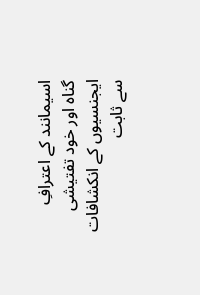اسیمانند کے اعترافِ گناہ اور خود تفتیشی ایجنسیوں کے انکشافات سے ثابت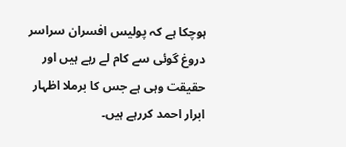ہوچکا ہے کہ پولیس افسران سراسر دروغ گوئی سے کام لے رہے ہیں اور حقیقت وہی ہے جس کا برملا اظہار ابرار احمد کررہے ہیں۔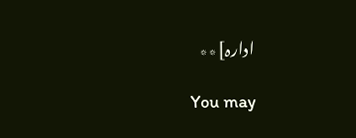ادارہ]٭٭

You may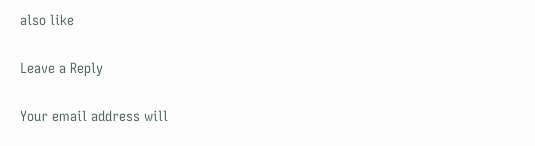also like

Leave a Reply

Your email address will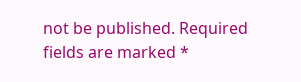not be published. Required fields are marked *